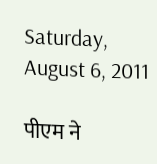Saturday, August 6, 2011

पीएम ने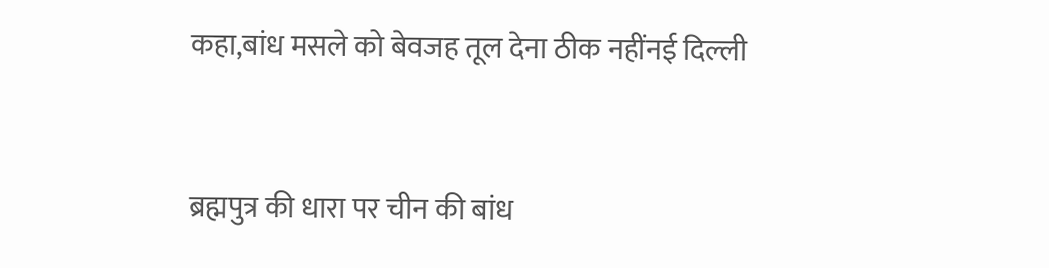कहा,बांध मसले को बेवजह तूल देना ठीक नहींनई दिल्ली


ब्रह्मपुत्र की धारा पर चीन की बांध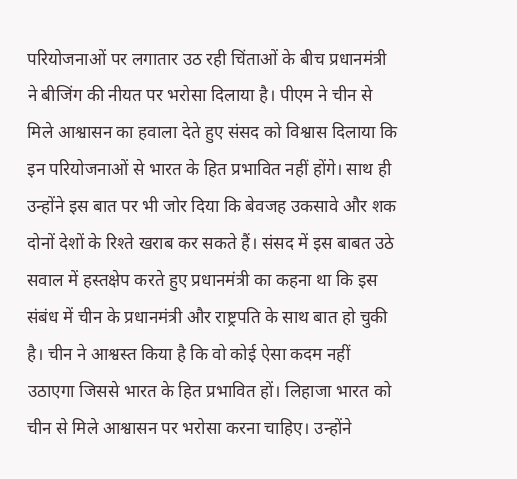परियोजनाओं पर लगातार उठ रही चिंताओं के बीच प्रधानमंत्री ने बीजिंग की नीयत पर भरोसा दिलाया है। पीएम ने चीन से मिले आश्वासन का हवाला देते हुए संसद को विश्वास दिलाया कि इन परियोजनाओं से भारत के हित प्रभावित नहीं होंगे। साथ ही उन्होंने इस बात पर भी जोर दिया कि बेवजह उकसावे और शक दोनों देशों के रिश्ते खराब कर सकते हैं। संसद में इस बाबत उठे सवाल में हस्तक्षेप करते हुए प्रधानमंत्री का कहना था कि इस संबंध में चीन के प्रधानमंत्री और राष्ट्रपति के साथ बात हो चुकी है। चीन ने आश्वस्त किया है कि वो कोई ऐसा कदम नहीं उठाएगा जिससे भारत के हित प्रभावित हों। लिहाजा भारत को चीन से मिले आश्वासन पर भरोसा करना चाहिए। उन्होंने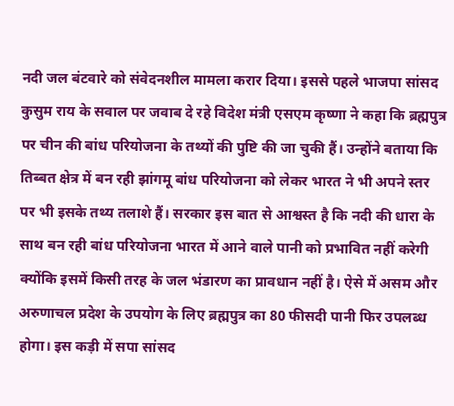नदी जल बंटवारे को संवेदनशील मामला करार दिया। इससे पहले भाजपा सांसद कुसुम राय के सवाल पर जवाब दे रहे विदेश मंत्री एसएम कृष्णा ने कहा कि ब्रह्मपुत्र पर चीन की बांध परियोजना के तथ्यों की पुष्टि की जा चुकी हैं। उन्होंने बताया कि तिब्बत क्षेत्र में बन रही झांगमू बांध परियोजना को लेकर भारत ने भी अपने स्तर पर भी इसके तथ्य तलाशे हैं। सरकार इस बात से आश्वस्त है कि नदी की धारा के साथ बन रही बांध परियोजना भारत में आने वाले पानी को प्रभावित नहीं करेगी क्योंकि इसमें किसी तरह के जल भंडारण का प्रावधान नहीं है। ऐसे में असम और अरुणाचल प्रदेश के उपयोग के लिए ब्रह्मपुत्र का 80 फीसदी पानी फिर उपलब्ध होगा। इस कड़ी में सपा सांसद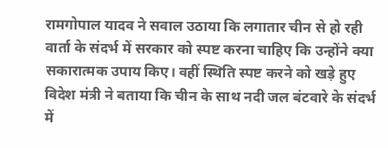रामगोपाल यादव ने सवाल उठाया कि लगातार चीन से हो रही वार्ता के संदर्भ में सरकार को स्पष्ट करना चाहिए कि उन्होंने क्या सकारात्मक उपाय किए। वहीं स्थिति स्पष्ट करने को खड़े हुए विदेश मंत्री ने बताया कि चीन के साथ नदी जल बंटवारे के संदर्भ में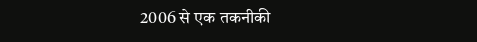2006 से एक तकनीकी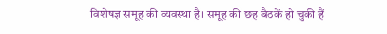विशेषज्ञ समूह की व्यवस्था है। समूह की छह बैठकें हो चुकी हैं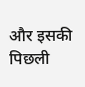और इसकी पिछली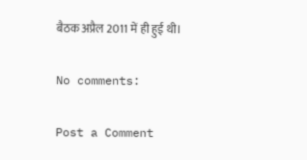बैठक अप्रैल 2011 में ही हुई थी।

No comments:

Post a Comment